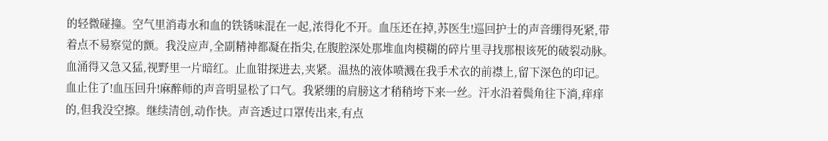的轻微碰撞。空气里消毒水和血的铁锈味混在一起,浓得化不开。血压还在掉,苏医生!巡回护士的声音绷得死紧,带着点不易察觉的颤。我没应声,全副精神都凝在指尖,在腹腔深处那堆血肉模糊的碎片里寻找那根该死的破裂动脉。血涌得又急又猛,视野里一片暗红。止血钳探进去,夹紧。温热的液体喷溅在我手术衣的前襟上,留下深色的印记。血止住了!血压回升!麻醉师的声音明显松了口气。我紧绷的肩膀这才稍稍垮下来一丝。汗水沿着鬓角往下淌,痒痒的,但我没空擦。继续清创,动作快。声音透过口罩传出来,有点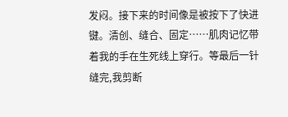发闷。接下来的时间像是被按下了快进键。清创、缝合、固定……肌肉记忆带着我的手在生死线上穿行。等最后一针缝完,我剪断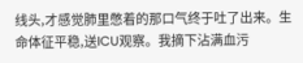线头,才感觉肺里憋着的那口气终于吐了出来。生命体征平稳,送ICU观察。我摘下沾满血污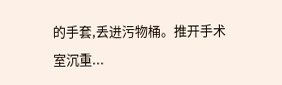的手套,丢进污物桶。推开手术室沉重...